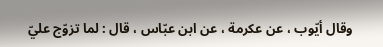وقال أيّوب ، عن عكرمة ، عن ابن عبّاس ، قال : لما تزوّج عليّ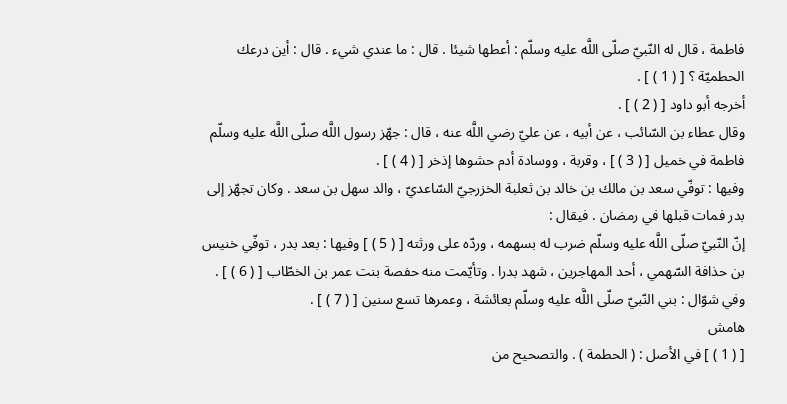فاطمة ، قال له النّبيّ صلّى اللَّه عليه وسلّم : أعطها شيئا . قال : ما عندي شيء . قال : أين درعك الحطميّة ؟ [ ( 1 ) ] .
أخرجه أبو داود [ ( 2 ) ] .
وقال عطاء بن السّائب ، عن أبيه ، عن عليّ رضي اللَّه عنه ، قال : جهّز رسول اللَّه صلّى اللَّه عليه وسلّم فاطمة في خميل [ ( 3 ) ] ، وقربة ، ووسادة أدم حشوها إذخر [ ( 4 ) ] .
وفيها : توفّي سعد بن مالك بن خالد بن ثعلبة الخزرجيّ السّاعديّ ، والد سهل بن سعد . وكان تجهّز إلى بدر فمات قبلها في رمضان . فيقال :
إنّ النّبيّ صلّى اللَّه عليه وسلّم ضرب له بسهمه ، وردّه على ورثته [ ( 5 ) ] وفيها : بعد بدر ، توفّي خنيس بن حذافة السّهمي ، أحد المهاجرين ، شهد بدرا . وتأيّمت منه حفصة بنت عمر بن الخطّاب [ ( 6 ) ] .
وفي شوّال : بني النّبيّ صلّى اللَّه عليه وسلّم بعائشة ، وعمرها تسع سنين [ ( 7 ) ] .
هامش
[ ( 1 ) ] في الأصل : ( الحطمة ) . والتصحيح من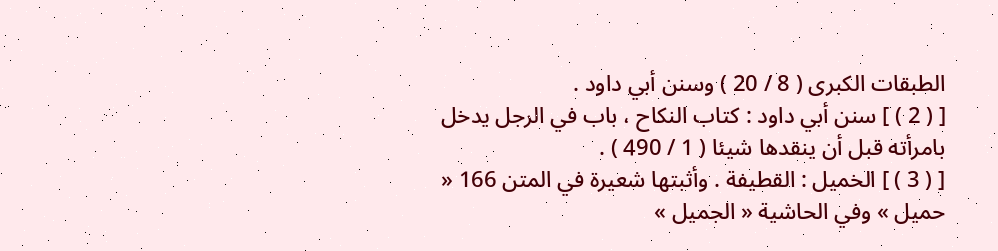الطبقات الكبرى ( 8 / 20 ) وسنن أبي داود .
[ ( 2 ) ] سنن أبي داود : كتاب النكاح ، باب في الرجل يدخل بامرأته قبل أن ينقدها شيئا ( 1 / 490 ) .
[ ( 3 ) ] الخميل : القطيفة . وأثبتها شعيرة في المتن 166 « حميل » وفي الحاشية « الجميل »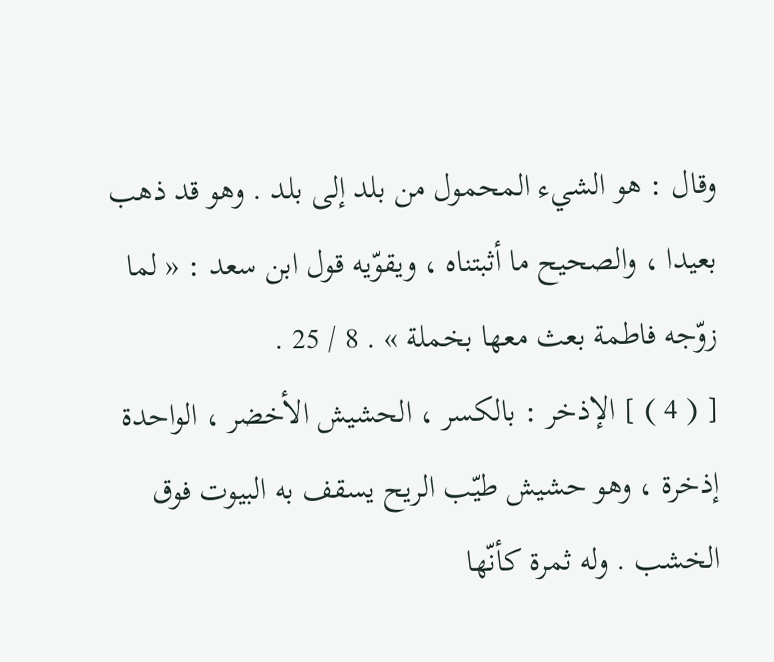وقال : هو الشيء المحمول من بلد إلى بلد . وهو قد ذهب بعيدا ، والصحيح ما أثبتناه ، ويقوّيه قول ابن سعد : « لما زوّجه فاطمة بعث معها بخملة » . 8 / 25 .
[ ( 4 ) ] الإذخر : بالكسر ، الحشيش الأخضر ، الواحدة إذخرة ، وهو حشيش طيّب الريح يسقف به البيوت فوق الخشب . وله ثمرة كأنّها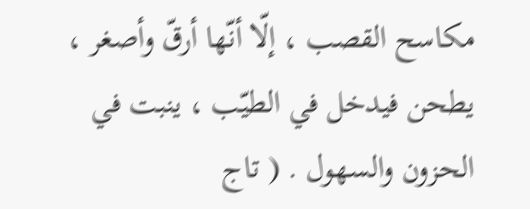مكاسح القصب ، إلّا أنّها أرقّ وأصغر ، يطحن فيدخل في الطيّب ، ينبت في الحزون والسهول . ( تاج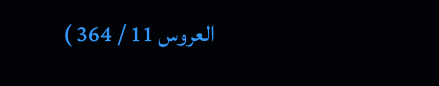العروس 11 / 364 )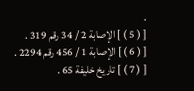.
[ ( 5 ) ] الإصابة 2 / 34 رقم 319 .
[ ( 6 ) ] الإصابة 1 / 456 رقم 2294 .
[ ( 7 ) ] تاريخ خليفة 65 .